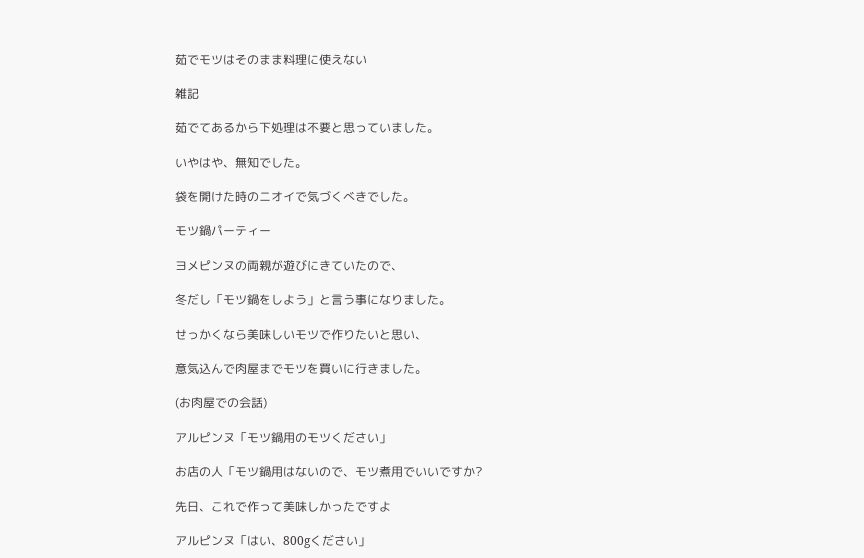茹でモツはそのまま料理に使えない

雑記

茹でてあるから下処理は不要と思っていました。

いやはや、無知でした。

袋を開けた時のニオイで気づくべきでした。

モツ鍋パーティー

ヨメピンヌの両親が遊びにきていたので、

冬だし「モツ鍋をしよう」と言う事になりました。

せっかくなら美味しいモツで作りたいと思い、

意気込んで肉屋までモツを買いに行きました。

(お肉屋での会話)

アルピンヌ「モツ鍋用のモツください」

お店の人「モツ鍋用はないので、モツ煮用でいいですか?

先日、これで作って美味しかったですよ

アルピンヌ「はい、800gください」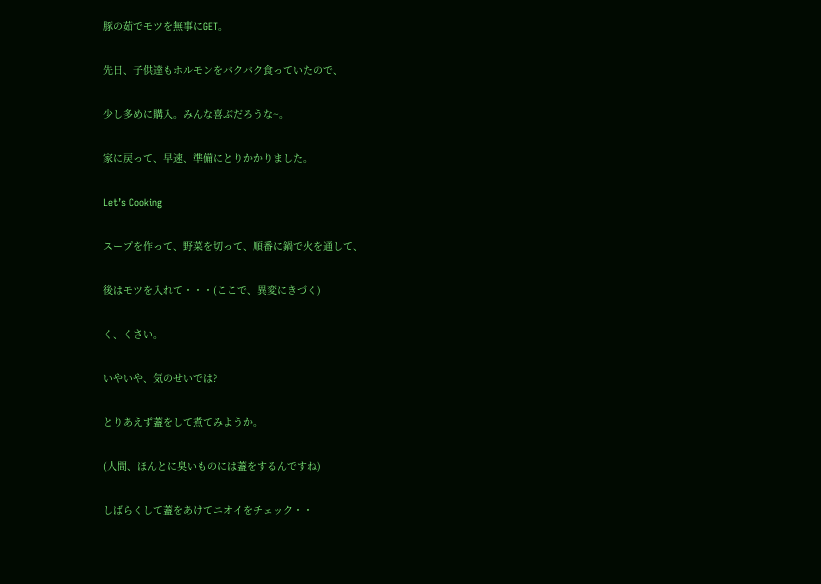豚の茹でモツを無事にGET。

先日、子供達もホルモンをバクバク食っていたので、

少し多めに購入。みんな喜ぶだろうな~。

家に戻って、早速、準備にとりかかりました。

Let’s Cooking

スープを作って、野菜を切って、順番に鍋で火を通して、

後はモツを入れて・・・(ここで、異変にきづく)

く、くさい。

いやいや、気のせいでは?

とりあえず蓋をして煮てみようか。

(人間、ほんとに臭いものには蓋をするんですね)

しばらくして蓋をあけてニオイをチェック・・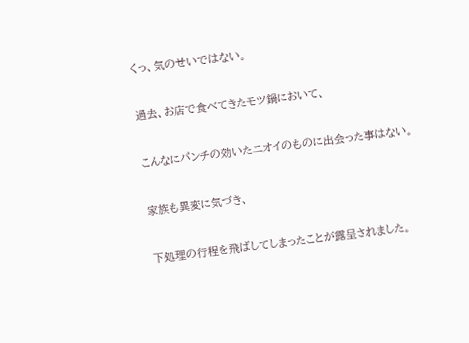くっ、気のせいではない。

過去、お店で食べてきたモツ鍋において、

こんなにパンチの効いたニオイのものに出会った事はない。

家族も異変に気づき、

下処理の行程を飛ばしてしまったことが露呈されました。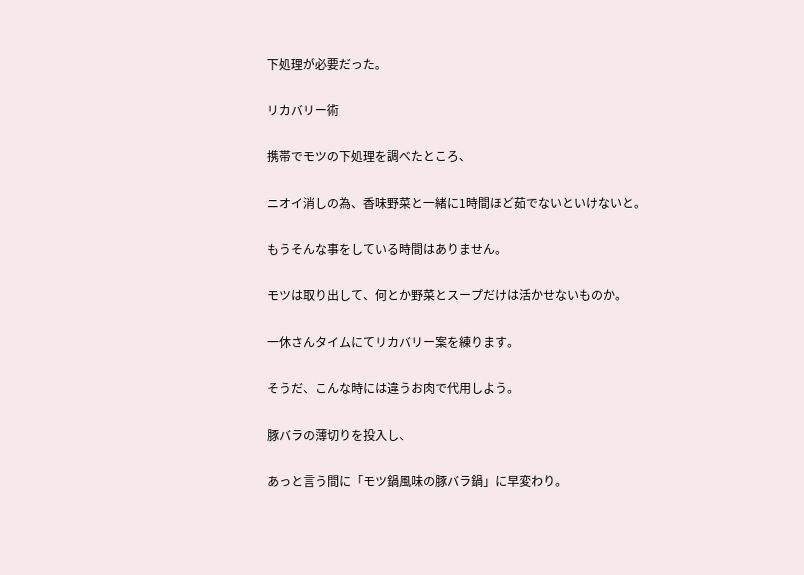下処理が必要だった。

リカバリー術

携帯でモツの下処理を調べたところ、

ニオイ消しの為、香味野菜と一緒に1時間ほど茹でないといけないと。

もうそんな事をしている時間はありません。

モツは取り出して、何とか野菜とスープだけは活かせないものか。

一休さんタイムにてリカバリー案を練ります。

そうだ、こんな時には違うお肉で代用しよう。

豚バラの薄切りを投入し、

あっと言う間に「モツ鍋風味の豚バラ鍋」に早変わり。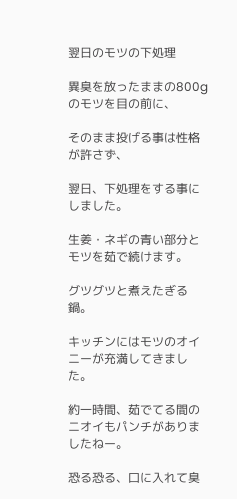翌日のモツの下処理

異臭を放ったままの800gのモツを目の前に、

そのまま投げる事は性格が許さず、

翌日、下処理をする事にしました。

生姜・ネギの青い部分とモツを茹で続けます。

グツグツと煮えたぎる鍋。

キッチンにはモツのオイニーが充満してきました。

約一時間、茹でてる間のニオイもパンチがありましたねー。

恐る恐る、口に入れて臭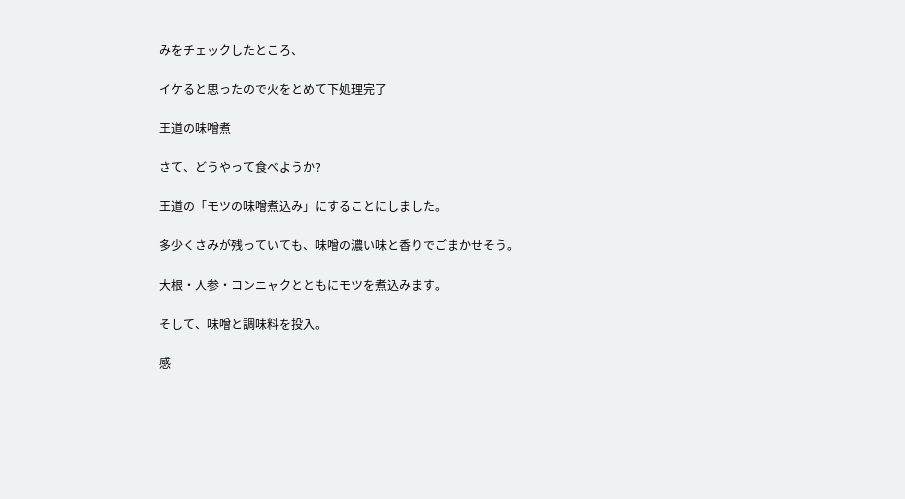みをチェックしたところ、

イケると思ったので火をとめて下処理完了

王道の味噌煮

さて、どうやって食べようか?

王道の「モツの味噌煮込み」にすることにしました。

多少くさみが残っていても、味噌の濃い味と香りでごまかせそう。

大根・人参・コンニャクとともにモツを煮込みます。

そして、味噌と調味料を投入。

感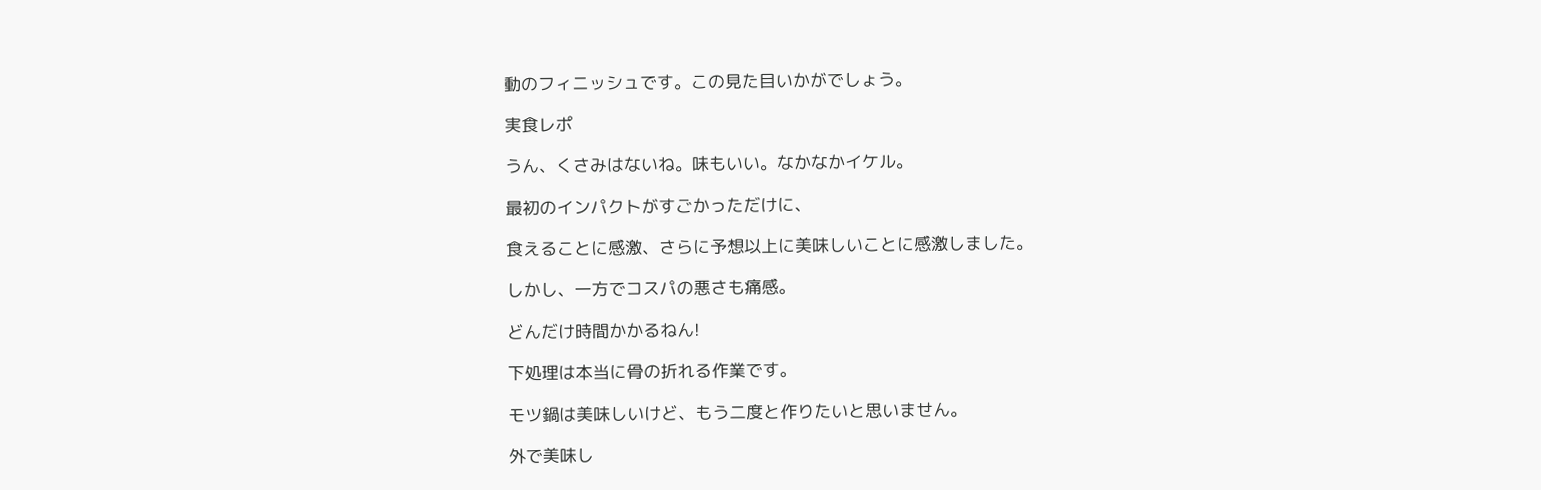動のフィニッシュです。この見た目いかがでしょう。

実食レポ

うん、くさみはないね。味もいい。なかなかイケル。

最初のインパクトがすごかっただけに、

食えることに感激、さらに予想以上に美味しいことに感激しました。

しかし、一方でコスパの悪さも痛感。

どんだけ時間かかるねん!

下処理は本当に骨の折れる作業です。

モツ鍋は美味しいけど、もう二度と作りたいと思いません。

外で美味し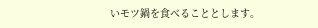いモツ鍋を食べることとします。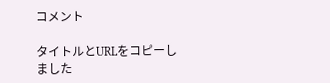コメント

タイトルとURLをコピーしました